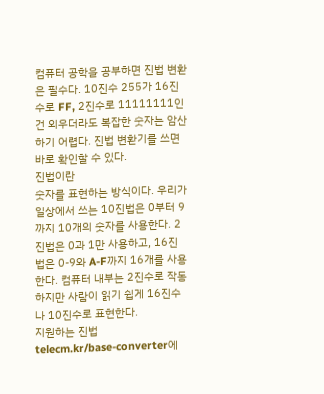컴퓨터 공학을 공부하면 진법 변환은 필수다. 10진수 255가 16진수로 FF, 2진수로 11111111인 건 외우더라도 복잡한 숫자는 암산하기 어렵다. 진법 변환기를 쓰면 바로 확인할 수 있다.
진법이란
숫자를 표현하는 방식이다. 우리가 일상에서 쓰는 10진법은 0부터 9까지 10개의 숫자를 사용한다. 2진법은 0과 1만 사용하고, 16진법은 0-9와 A-F까지 16개를 사용한다. 컴퓨터 내부는 2진수로 작동하지만 사람이 읽기 쉽게 16진수나 10진수로 표현한다.
지원하는 진법
telecm.kr/base-converter에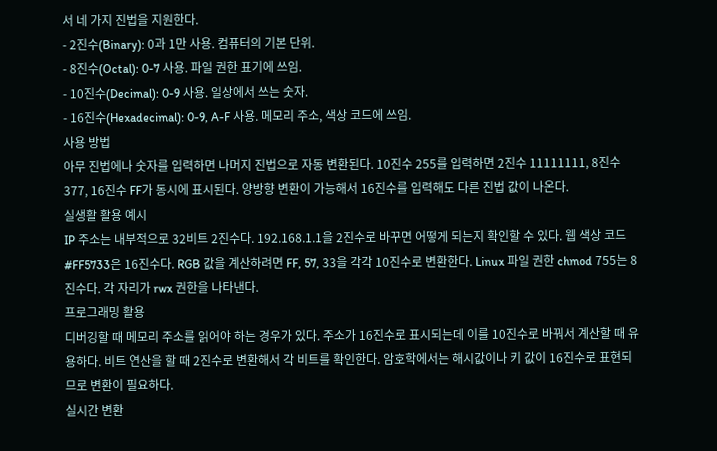서 네 가지 진법을 지원한다.
- 2진수(Binary): 0과 1만 사용. 컴퓨터의 기본 단위.
- 8진수(Octal): 0-7 사용. 파일 권한 표기에 쓰임.
- 10진수(Decimal): 0-9 사용. 일상에서 쓰는 숫자.
- 16진수(Hexadecimal): 0-9, A-F 사용. 메모리 주소, 색상 코드에 쓰임.
사용 방법
아무 진법에나 숫자를 입력하면 나머지 진법으로 자동 변환된다. 10진수 255를 입력하면 2진수 11111111, 8진수 377, 16진수 FF가 동시에 표시된다. 양방향 변환이 가능해서 16진수를 입력해도 다른 진법 값이 나온다.
실생활 활용 예시
IP 주소는 내부적으로 32비트 2진수다. 192.168.1.1을 2진수로 바꾸면 어떻게 되는지 확인할 수 있다. 웹 색상 코드 #FF5733은 16진수다. RGB 값을 계산하려면 FF, 57, 33을 각각 10진수로 변환한다. Linux 파일 권한 chmod 755는 8진수다. 각 자리가 rwx 권한을 나타낸다.
프로그래밍 활용
디버깅할 때 메모리 주소를 읽어야 하는 경우가 있다. 주소가 16진수로 표시되는데 이를 10진수로 바꿔서 계산할 때 유용하다. 비트 연산을 할 때 2진수로 변환해서 각 비트를 확인한다. 암호학에서는 해시값이나 키 값이 16진수로 표현되므로 변환이 필요하다.
실시간 변환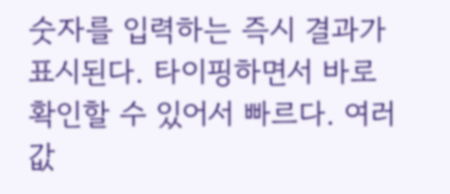숫자를 입력하는 즉시 결과가 표시된다. 타이핑하면서 바로 확인할 수 있어서 빠르다. 여러 값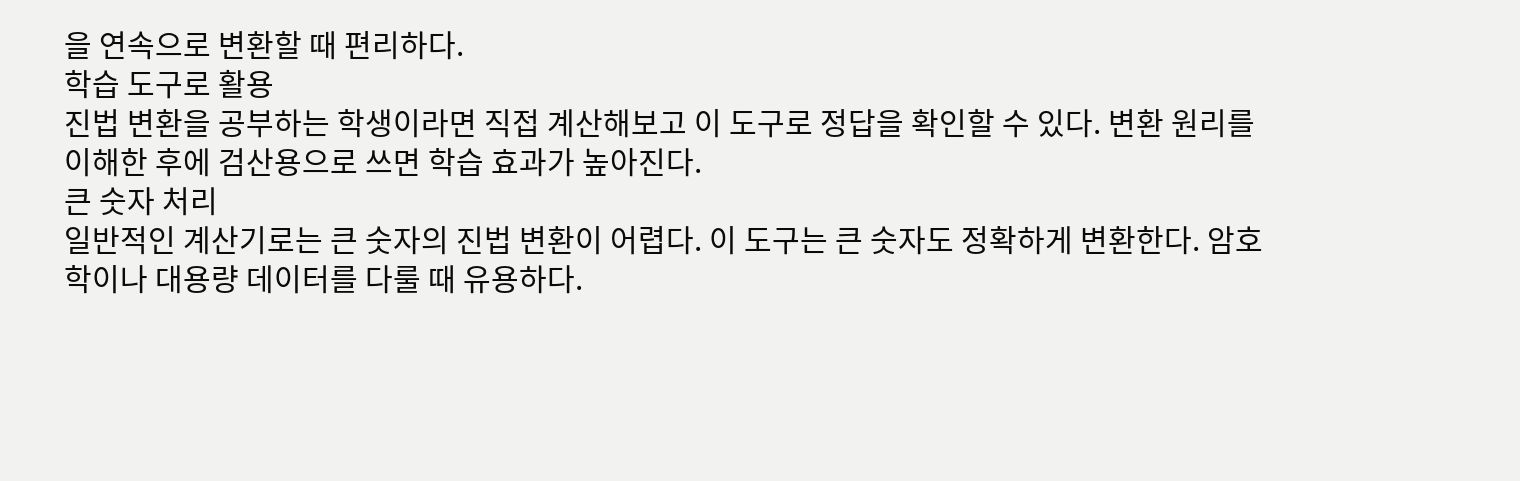을 연속으로 변환할 때 편리하다.
학습 도구로 활용
진법 변환을 공부하는 학생이라면 직접 계산해보고 이 도구로 정답을 확인할 수 있다. 변환 원리를 이해한 후에 검산용으로 쓰면 학습 효과가 높아진다.
큰 숫자 처리
일반적인 계산기로는 큰 숫자의 진법 변환이 어렵다. 이 도구는 큰 숫자도 정확하게 변환한다. 암호학이나 대용량 데이터를 다룰 때 유용하다.